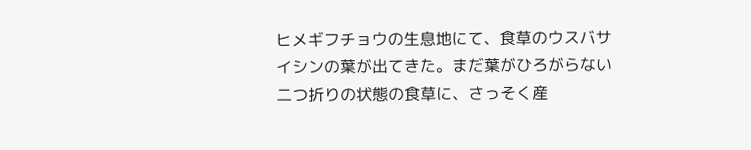ヒメギフチョウの生息地にて、食草のウスバサイシンの葉が出てきた。まだ葉がひろがらない二つ折りの状態の食草に、さっそく産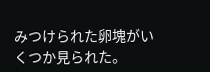みつけられた卵塊がいくつか見られた。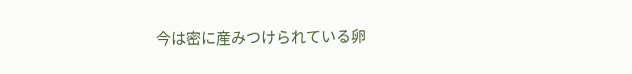今は密に産みつけられている卵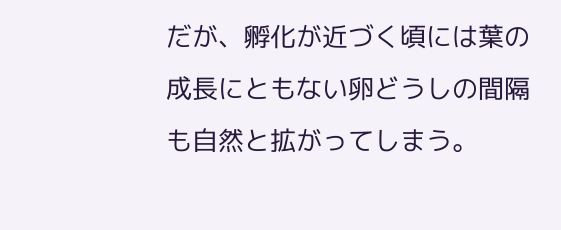だが、孵化が近づく頃には葉の成長にともない卵どうしの間隔も自然と拡がってしまう。